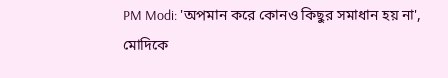PM Modi: 'অপমান করে কোনও কিছুর সমাধান হয় না', মোদিকে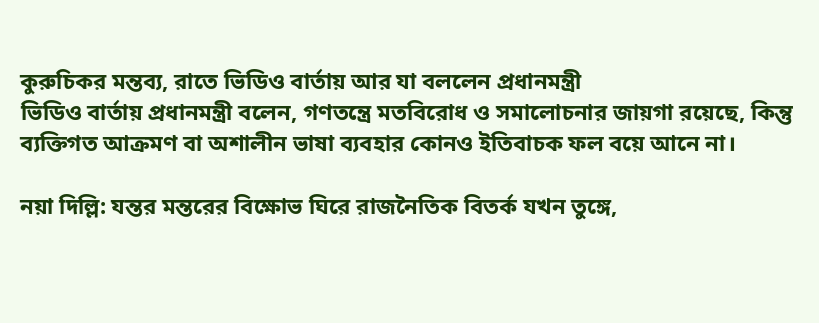কুরুচিকর মন্তব্য, রাতে ভিডিও বার্তায় আর যা বললেন প্রধানমন্ত্রী
ভিডিও বার্তায় প্রধানমন্ত্রী বলেন, গণতন্ত্রে মতবিরোধ ও সমালোচনার জায়গা রয়েছে, কিন্তু ব্যক্তিগত আক্রমণ বা অশালীন ভাষা ব্যবহার কোনও ইতিবাচক ফল বয়ে আনে না।

নয়া দিল্লি: যন্তর মন্তরের বিক্ষোভ ঘিরে রাজনৈতিক বিতর্ক যখন তুঙ্গে,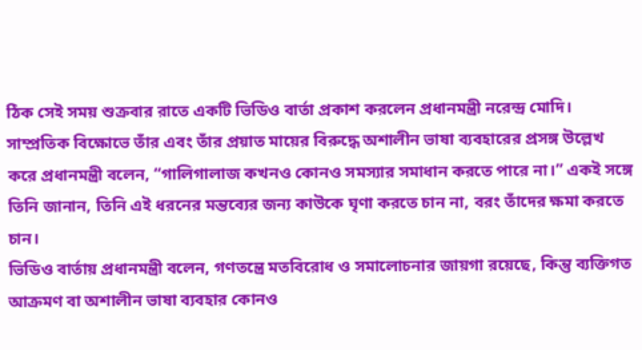ঠিক সেই সময় শুক্রবার রাতে একটি ভিডিও বার্তা প্রকাশ করলেন প্রধানমন্ত্রী নরেন্দ্র মোদি। সাম্প্রতিক বিক্ষোভে তাঁর এবং তাঁর প্রয়াত মায়ের বিরুদ্ধে অশালীন ভাষা ব্যবহারের প্রসঙ্গ উল্লেখ করে প্রধানমন্ত্রী বলেন, “গালিগালাজ কখনও কোনও সমস্যার সমাধান করতে পারে না।” একই সঙ্গে তিনি জানান, তিনি এই ধরনের মন্তব্যের জন্য কাউকে ঘৃণা করতে চান না, বরং তাঁদের ক্ষমা করতে চান।
ভিডিও বার্তায় প্রধানমন্ত্রী বলেন, গণতন্ত্রে মতবিরোধ ও সমালোচনার জায়গা রয়েছে, কিন্তু ব্যক্তিগত আক্রমণ বা অশালীন ভাষা ব্যবহার কোনও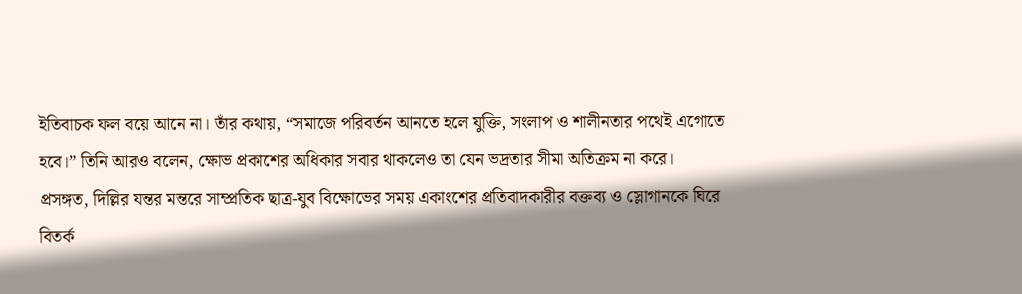ইতিবাচক ফল বয়ে আনে না। তাঁর কথায়, “সমাজে পরিবর্তন আনতে হলে যুক্তি, সংলাপ ও শালীনতার পথেই এগোতে হবে।” তিনি আরও বলেন, ক্ষোভ প্রকাশের অধিকার সবার থাকলেও তা যেন ভদ্রতার সীমা অতিক্রম না করে।
প্রসঙ্গত, দিল্লির যন্তর মন্তরে সাম্প্রতিক ছাত্র-যুব বিক্ষোভের সময় একাংশের প্রতিবাদকারীর বক্তব্য ও স্লোগানকে ঘিরে বিতর্ক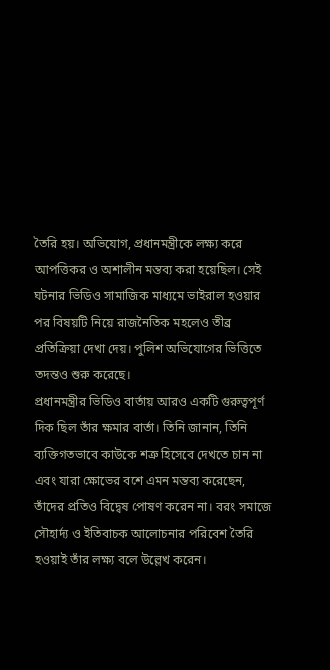তৈরি হয়। অভিযোগ, প্রধানমন্ত্রীকে লক্ষ্য করে আপত্তিকর ও অশালীন মন্তব্য করা হয়েছিল। সেই ঘটনার ভিডিও সামাজিক মাধ্যমে ভাইরাল হওয়ার পর বিষয়টি নিয়ে রাজনৈতিক মহলেও তীব্র প্রতিক্রিয়া দেখা দেয়। পুলিশ অভিযোগের ভিত্তিতে তদন্তও শুরু করেছে।
প্রধানমন্ত্রীর ভিডিও বার্তায় আরও একটি গুরুত্বপূর্ণ দিক ছিল তাঁর ক্ষমার বার্তা। তিনি জানান, তিনি ব্যক্তিগতভাবে কাউকে শত্রু হিসেবে দেখতে চান না এবং যারা ক্ষোভের বশে এমন মন্তব্য করেছেন, তাঁদের প্রতিও বিদ্বেষ পোষণ করেন না। বরং সমাজে সৌহার্দ্য ও ইতিবাচক আলোচনার পরিবেশ তৈরি হওয়াই তাঁর লক্ষ্য বলে উল্লেখ করেন।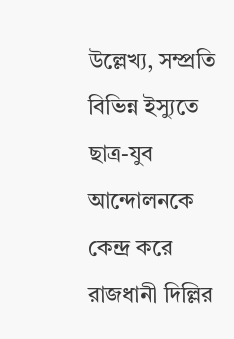উল্লেখ্য, সম্প্রতি বিভিন্ন ইস্যুতে ছাত্র-যুব আন্দোলনকে কেন্দ্র করে রাজধানী দিল্লির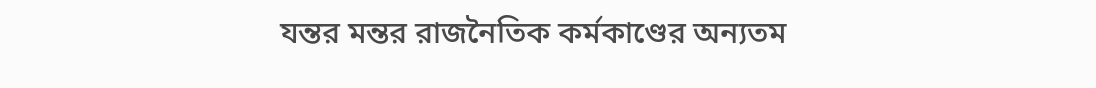যন্তর মন্তর রাজনৈতিক কর্মকাণ্ডের অন্যতম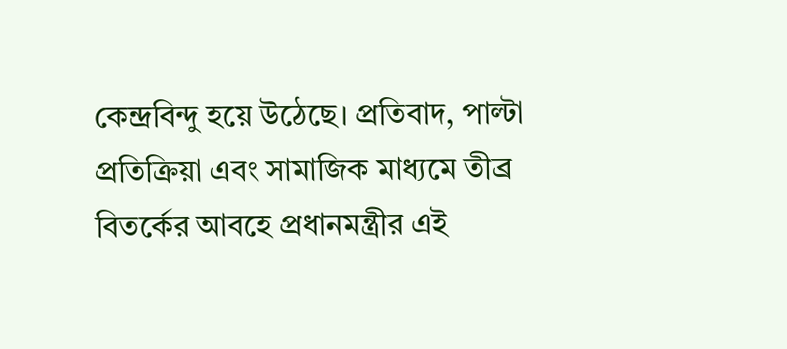কেন্দ্রবিন্দু হয়ে উঠেছে। প্রতিবাদ, পাল্টা প্রতিক্রিয়া এবং সামাজিক মাধ্যমে তীব্র বিতর্কের আবহে প্রধানমন্ত্রীর এই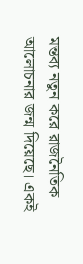মন্তব্য নতুন করে রাজনৈতিক আলোচনার জন্ম দিয়েছে। একই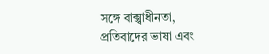সঙ্গে বাক্স্বাধীনতা, প্রতিবাদের ভাষা এবং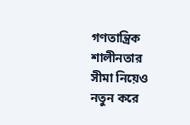গণতান্ত্রিক শালীনতার সীমা নিয়েও নতুন করে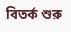বিতর্ক শুরু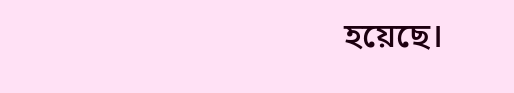হয়েছে।